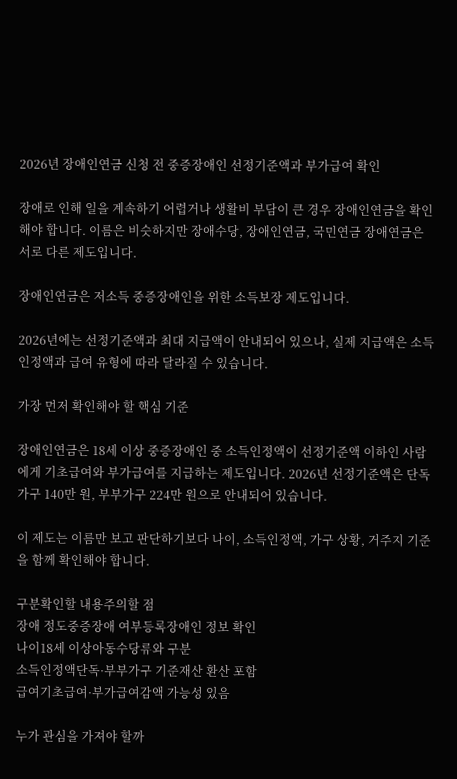2026년 장애인연금 신청 전 중증장애인 선정기준액과 부가급여 확인

장애로 인해 일을 계속하기 어렵거나 생활비 부담이 큰 경우 장애인연금을 확인해야 합니다. 이름은 비슷하지만 장애수당, 장애인연금, 국민연금 장애연금은 서로 다른 제도입니다.

장애인연금은 저소득 중증장애인을 위한 소득보장 제도입니다.

2026년에는 선정기준액과 최대 지급액이 안내되어 있으나, 실제 지급액은 소득인정액과 급여 유형에 따라 달라질 수 있습니다.

가장 먼저 확인해야 할 핵심 기준

장애인연금은 18세 이상 중증장애인 중 소득인정액이 선정기준액 이하인 사람에게 기초급여와 부가급여를 지급하는 제도입니다. 2026년 선정기준액은 단독가구 140만 원, 부부가구 224만 원으로 안내되어 있습니다.

이 제도는 이름만 보고 판단하기보다 나이, 소득인정액, 가구 상황, 거주지 기준을 함께 확인해야 합니다.

구분확인할 내용주의할 점
장애 정도중증장애 여부등록장애인 정보 확인
나이18세 이상아동수당류와 구분
소득인정액단독·부부가구 기준재산 환산 포함
급여기초급여·부가급여감액 가능성 있음

누가 관심을 가져야 할까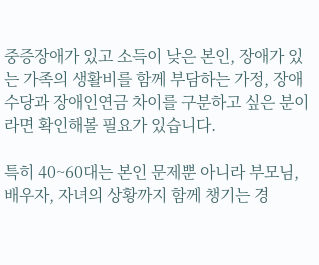중증장애가 있고 소득이 낮은 본인, 장애가 있는 가족의 생활비를 함께 부담하는 가정, 장애수당과 장애인연금 차이를 구분하고 싶은 분이라면 확인해볼 필요가 있습니다.

특히 40~60대는 본인 문제뿐 아니라 부모님, 배우자, 자녀의 상황까지 함께 챙기는 경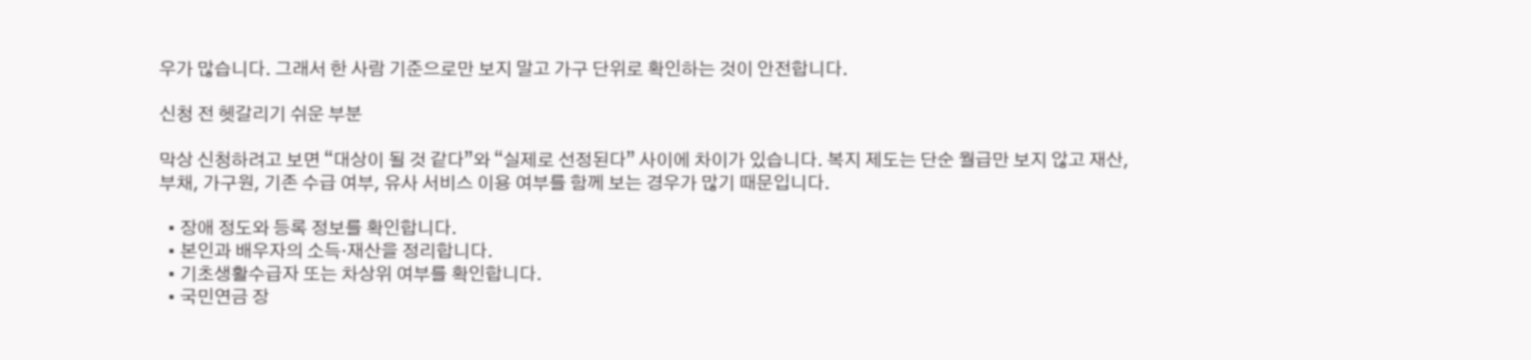우가 많습니다. 그래서 한 사람 기준으로만 보지 말고 가구 단위로 확인하는 것이 안전합니다.

신청 전 헷갈리기 쉬운 부분

막상 신청하려고 보면 “대상이 될 것 같다”와 “실제로 선정된다” 사이에 차이가 있습니다. 복지 제도는 단순 월급만 보지 않고 재산, 부채, 가구원, 기존 수급 여부, 유사 서비스 이용 여부를 함께 보는 경우가 많기 때문입니다.

  • 장애 정도와 등록 정보를 확인합니다.
  • 본인과 배우자의 소득·재산을 정리합니다.
  • 기초생활수급자 또는 차상위 여부를 확인합니다.
  • 국민연금 장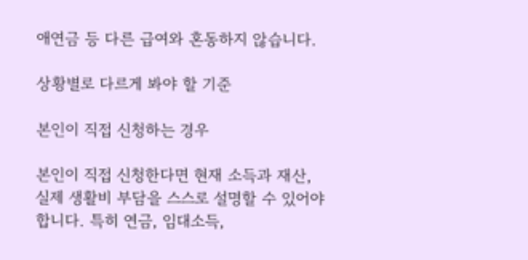애연금 등 다른 급여와 혼동하지 않습니다.

상황별로 다르게 봐야 할 기준

본인이 직접 신청하는 경우

본인이 직접 신청한다면 현재 소득과 재산, 실제 생활비 부담을 스스로 설명할 수 있어야 합니다. 특히 연금, 임대소득,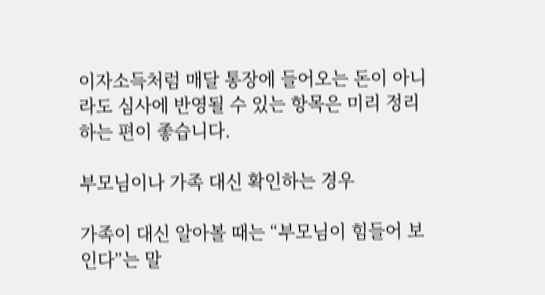이자소득처럼 매달 통장에 들어오는 돈이 아니라도 심사에 반영될 수 있는 항목은 미리 정리하는 편이 좋습니다.

부모님이나 가족 대신 확인하는 경우

가족이 대신 알아볼 때는 “부모님이 힘들어 보인다”는 말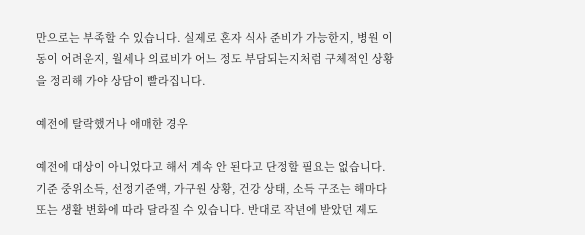만으로는 부족할 수 있습니다. 실제로 혼자 식사 준비가 가능한지, 병원 이동이 어려운지, 월세나 의료비가 어느 정도 부담되는지처럼 구체적인 상황을 정리해 가야 상담이 빨라집니다.

예전에 탈락했거나 애매한 경우

예전에 대상이 아니었다고 해서 계속 안 된다고 단정할 필요는 없습니다. 기준 중위소득, 선정기준액, 가구원 상황, 건강 상태, 소득 구조는 해마다 또는 생활 변화에 따라 달라질 수 있습니다. 반대로 작년에 받았던 제도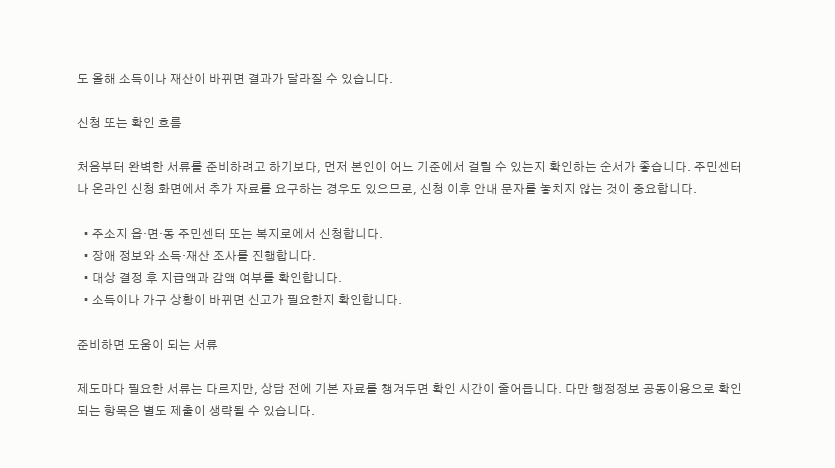도 올해 소득이나 재산이 바뀌면 결과가 달라질 수 있습니다.

신청 또는 확인 흐름

처음부터 완벽한 서류를 준비하려고 하기보다, 먼저 본인이 어느 기준에서 걸릴 수 있는지 확인하는 순서가 좋습니다. 주민센터나 온라인 신청 화면에서 추가 자료를 요구하는 경우도 있으므로, 신청 이후 안내 문자를 놓치지 않는 것이 중요합니다.

  • 주소지 읍·면·동 주민센터 또는 복지로에서 신청합니다.
  • 장애 정보와 소득·재산 조사를 진행합니다.
  • 대상 결정 후 지급액과 감액 여부를 확인합니다.
  • 소득이나 가구 상황이 바뀌면 신고가 필요한지 확인합니다.

준비하면 도움이 되는 서류

제도마다 필요한 서류는 다르지만, 상담 전에 기본 자료를 챙겨두면 확인 시간이 줄어듭니다. 다만 행정정보 공동이용으로 확인되는 항목은 별도 제출이 생략될 수 있습니다.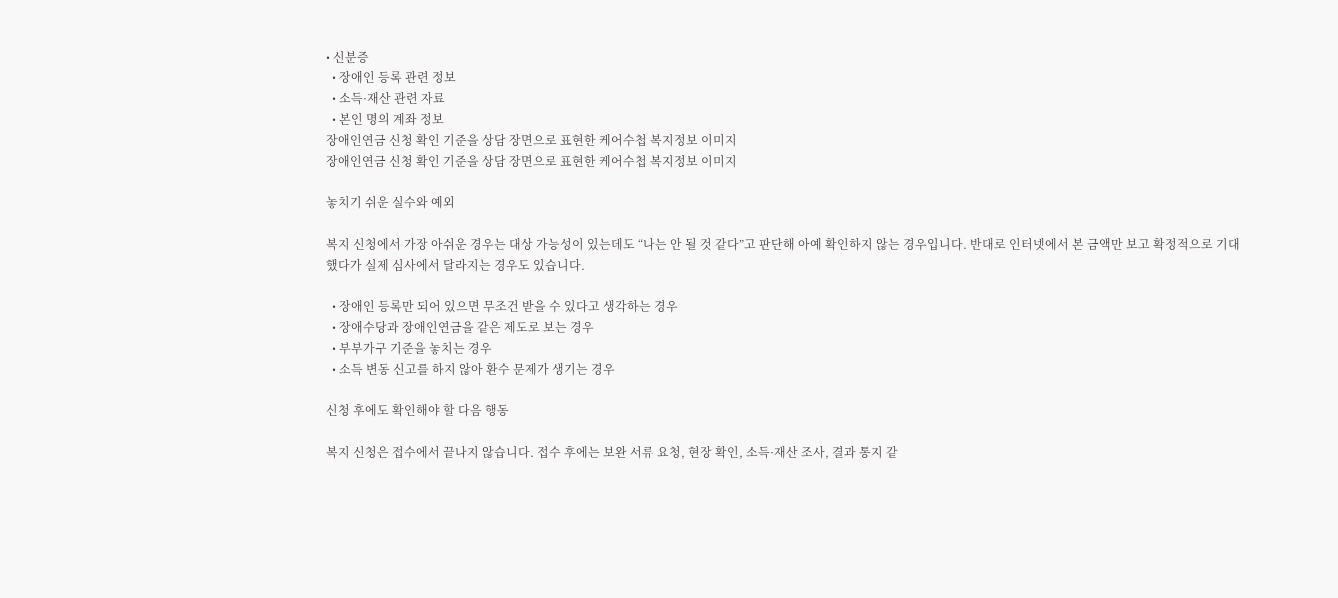• 신분증
  • 장애인 등록 관련 정보
  • 소득·재산 관련 자료
  • 본인 명의 계좌 정보
장애인연금 신청 확인 기준을 상담 장면으로 표현한 케어수첩 복지정보 이미지
장애인연금 신청 확인 기준을 상담 장면으로 표현한 케어수첩 복지정보 이미지

놓치기 쉬운 실수와 예외

복지 신청에서 가장 아쉬운 경우는 대상 가능성이 있는데도 “나는 안 될 것 같다”고 판단해 아예 확인하지 않는 경우입니다. 반대로 인터넷에서 본 금액만 보고 확정적으로 기대했다가 실제 심사에서 달라지는 경우도 있습니다.

  • 장애인 등록만 되어 있으면 무조건 받을 수 있다고 생각하는 경우
  • 장애수당과 장애인연금을 같은 제도로 보는 경우
  • 부부가구 기준을 놓치는 경우
  • 소득 변동 신고를 하지 않아 환수 문제가 생기는 경우

신청 후에도 확인해야 할 다음 행동

복지 신청은 접수에서 끝나지 않습니다. 접수 후에는 보완 서류 요청, 현장 확인, 소득·재산 조사, 결과 통지 같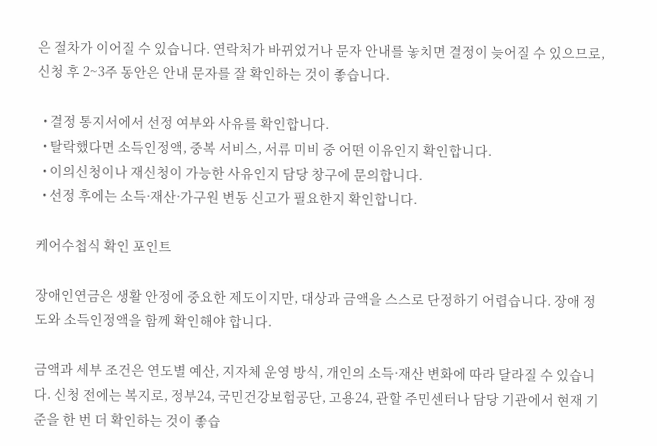은 절차가 이어질 수 있습니다. 연락처가 바뀌었거나 문자 안내를 놓치면 결정이 늦어질 수 있으므로, 신청 후 2~3주 동안은 안내 문자를 잘 확인하는 것이 좋습니다.

  • 결정 통지서에서 선정 여부와 사유를 확인합니다.
  • 탈락했다면 소득인정액, 중복 서비스, 서류 미비 중 어떤 이유인지 확인합니다.
  • 이의신청이나 재신청이 가능한 사유인지 담당 창구에 문의합니다.
  • 선정 후에는 소득·재산·가구원 변동 신고가 필요한지 확인합니다.

케어수첩식 확인 포인트

장애인연금은 생활 안정에 중요한 제도이지만, 대상과 금액을 스스로 단정하기 어렵습니다. 장애 정도와 소득인정액을 함께 확인해야 합니다.

금액과 세부 조건은 연도별 예산, 지자체 운영 방식, 개인의 소득·재산 변화에 따라 달라질 수 있습니다. 신청 전에는 복지로, 정부24, 국민건강보험공단, 고용24, 관할 주민센터나 담당 기관에서 현재 기준을 한 번 더 확인하는 것이 좋습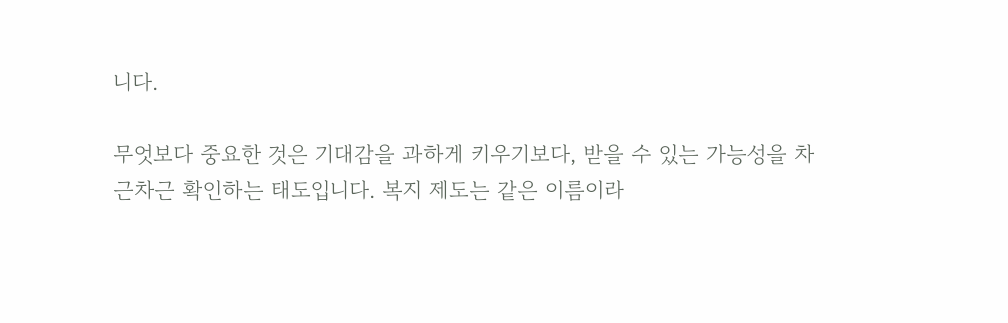니다.

무엇보다 중요한 것은 기대감을 과하게 키우기보다, 받을 수 있는 가능성을 차근차근 확인하는 태도입니다. 복지 제도는 같은 이름이라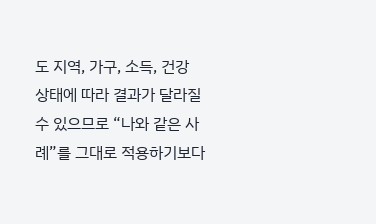도 지역, 가구, 소득, 건강 상태에 따라 결과가 달라질 수 있으므로 “나와 같은 사례”를 그대로 적용하기보다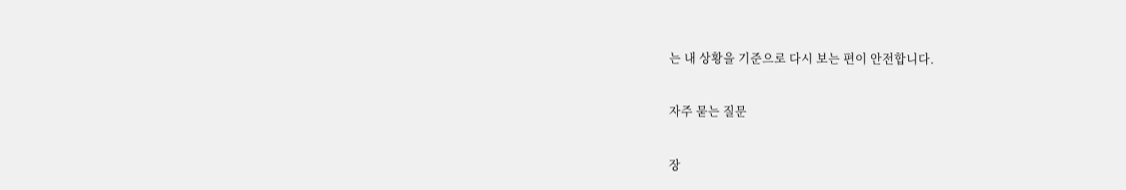는 내 상황을 기준으로 다시 보는 편이 안전합니다.

자주 묻는 질문

장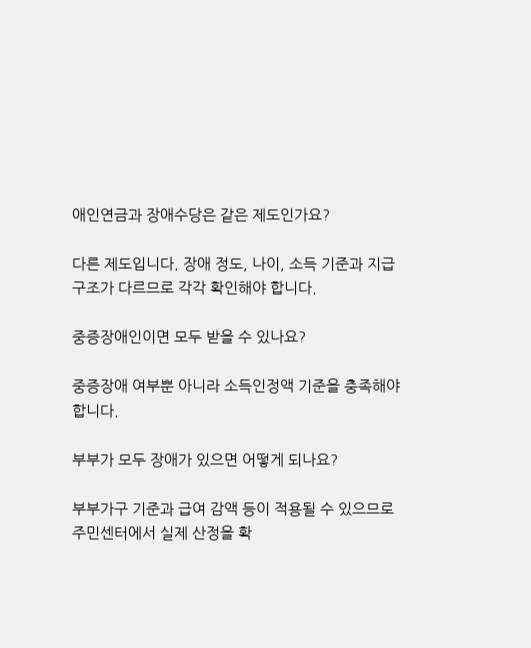애인연금과 장애수당은 같은 제도인가요?

다른 제도입니다. 장애 정도, 나이, 소득 기준과 지급 구조가 다르므로 각각 확인해야 합니다.

중증장애인이면 모두 받을 수 있나요?

중증장애 여부뿐 아니라 소득인정액 기준을 충족해야 합니다.

부부가 모두 장애가 있으면 어떻게 되나요?

부부가구 기준과 급여 감액 등이 적용될 수 있으므로 주민센터에서 실제 산정을 확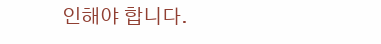인해야 합니다.